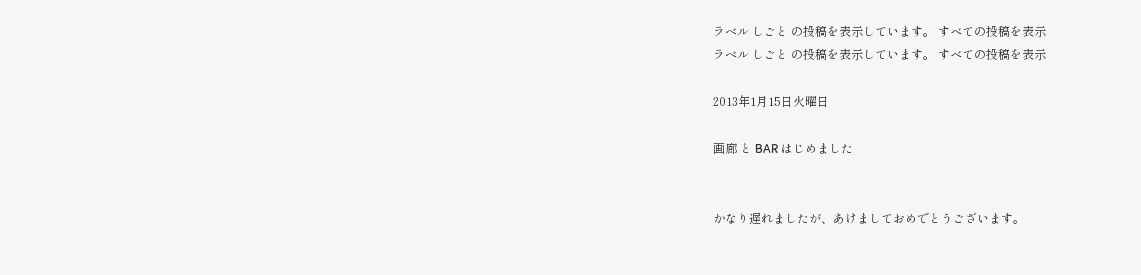ラベル しごと の投稿を表示しています。 すべての投稿を表示
ラベル しごと の投稿を表示しています。 すべての投稿を表示

2013年1月15日火曜日

画廊 と BAR はじめました


かなり遅れましたが、あけましておめでとうございます。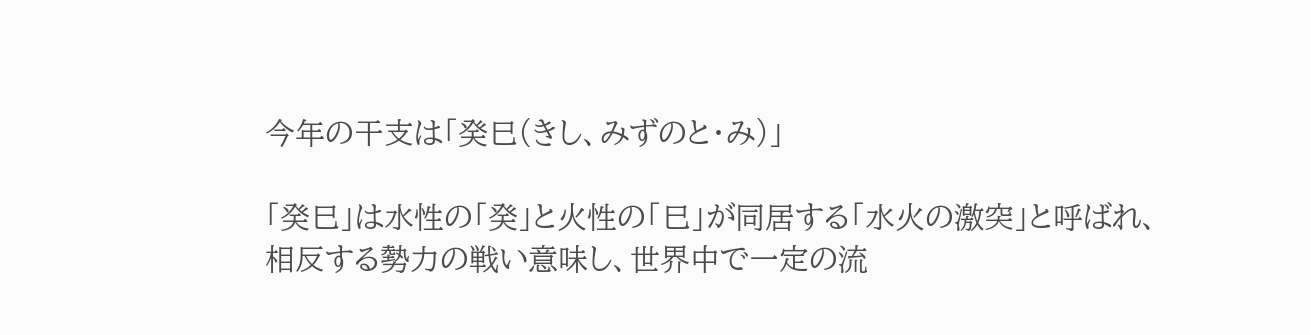今年の干支は「癸巳(きし、みずのと・み)」

「癸巳」は水性の「癸」と火性の「巳」が同居する「水火の激突」と呼ばれ、
相反する勢力の戦い意味し、世界中で一定の流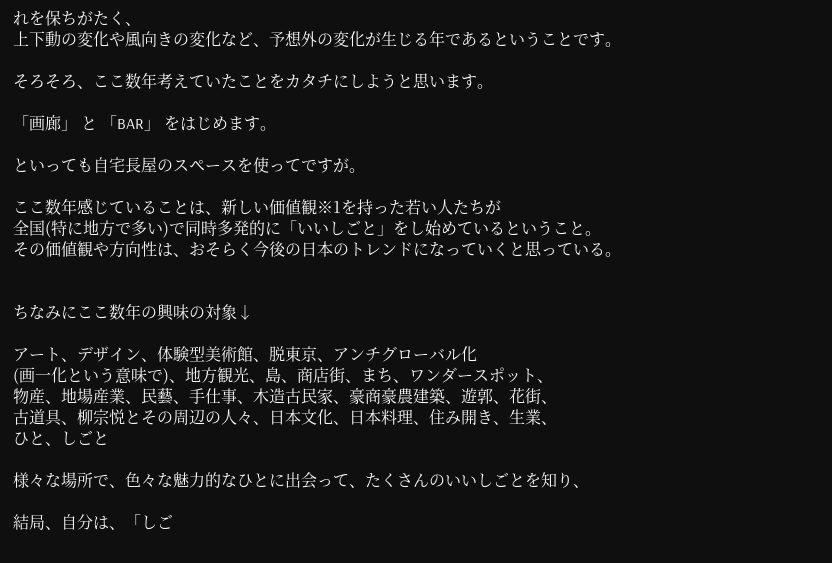れを保ちがたく、
上下動の変化や風向きの変化など、予想外の変化が生じる年であるということです。

そろそろ、ここ数年考えていたことをカタチにしようと思います。

「画廊」 と 「BAR」 をはじめます。

といっても自宅長屋のスペースを使ってですが。

ここ数年感じていることは、新しい価値観※1を持った若い人たちが
全国(特に地方で多い)で同時多発的に「いいしごと」をし始めているということ。
その価値観や方向性は、おそらく今後の日本のトレンドになっていくと思っている。


ちなみにここ数年の興味の対象↓

アート、デザイン、体験型美術館、脱東京、アンチグローバル化
(画一化という意味で)、地方観光、島、商店街、まち、ワンダースポット、
物産、地場産業、民藝、手仕事、木造古民家、豪商豪農建築、遊郭、花街、
古道具、柳宗悦とその周辺の人々、日本文化、日本料理、住み開き、生業、
ひと、しごと

様々な場所で、色々な魅力的なひとに出会って、たくさんのいいしごとを知り、

結局、自分は、「しご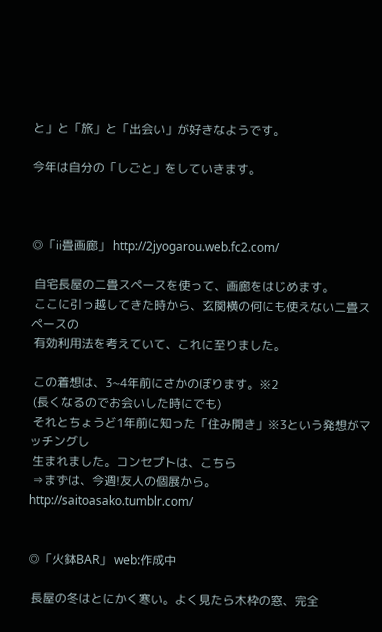と」と「旅」と「出会い」が好きなようです。

今年は自分の「しごと」をしていきます。



◎「ⅱ畳画廊」 http://2jyogarou.web.fc2.com/

 自宅長屋の二畳スペースを使って、画廊をはじめます。
 ここに引っ越してきた時から、玄関横の何にも使えない二畳スペースの
 有効利用法を考えていて、これに至りました。

 この着想は、3~4年前にさかのぼります。※2
 (長くなるのでお会いした時にでも)
 それとちょうど1年前に知った「住み開き」※3という発想がマッチングし
 生まれました。コンセプトは、こちら
 ⇒まずは、今週!友人の個展から。http://saitoasako.tumblr.com/


◎「火鉢BAR」 web:作成中

 長屋の冬はとにかく寒い。よく見たら木枠の窓、完全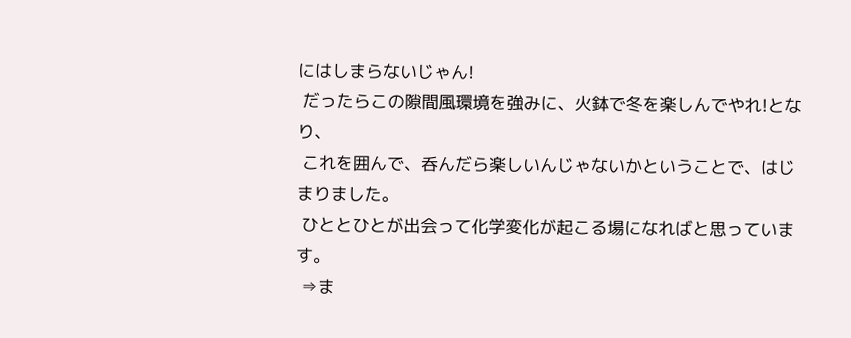にはしまらないじゃん!
 だったらこの隙間風環境を強みに、火鉢で冬を楽しんでやれ!となり、
 これを囲んで、呑んだら楽しいんじゃないかということで、はじまりました。
 ひととひとが出会って化学変化が起こる場になればと思っています。
 ⇒ま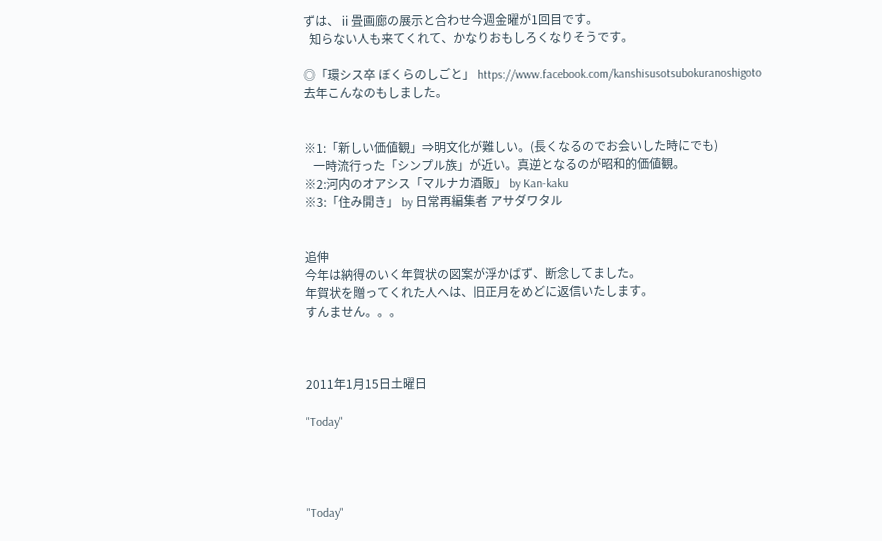ずは、ⅱ畳画廊の展示と合わせ今週金曜が1回目です。
  知らない人も来てくれて、かなりおもしろくなりそうです。

◎「環シス卒 ぼくらのしごと」 https://www.facebook.com/kanshisusotsubokuranoshigoto
去年こんなのもしました。


※1:「新しい価値観」⇒明文化が難しい。(長くなるのでお会いした時にでも)
   一時流行った「シンプル族」が近い。真逆となるのが昭和的価値観。
※2:河内のオアシス「マルナカ酒販」 by Kan-kaku
※3:「住み開き」 by 日常再編集者 アサダワタル


追伸
今年は納得のいく年賀状の図案が浮かばず、断念してました。
年賀状を贈ってくれた人へは、旧正月をめどに返信いたします。
すんません。。。



2011年1月15日土曜日

"Today"




"Today"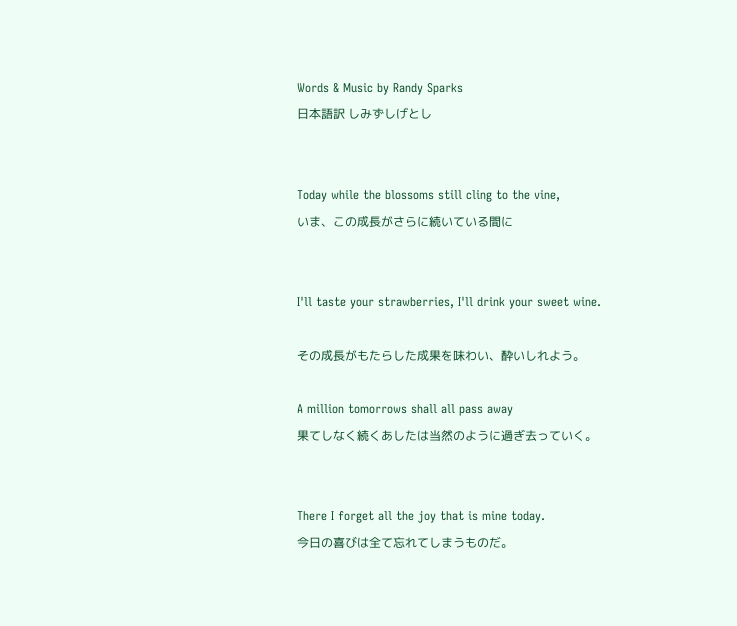Words & Music by Randy Sparks
日本語訳 しみずしげとし


Today while the blossoms still cling to the vine,
いま、この成長がさらに続いている間に


I'll taste your strawberries, I'll drink your sweet wine.

その成長がもたらした成果を味わい、酔いしれよう。

A million tomorrows shall all pass away
果てしなく続くあしたは当然のように過ぎ去っていく。


There I forget all the joy that is mine today.
今日の喜びは全て忘れてしまうものだ。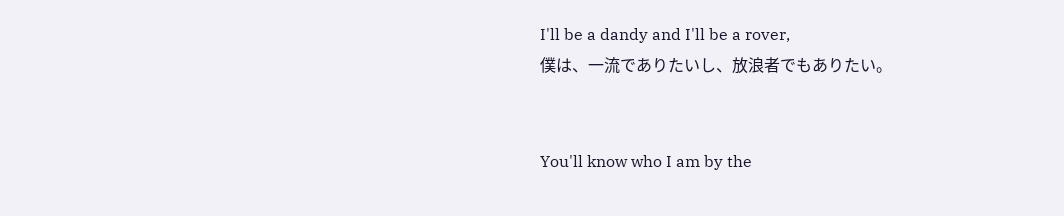I'll be a dandy and I'll be a rover,
僕は、一流でありたいし、放浪者でもありたい。


You'll know who I am by the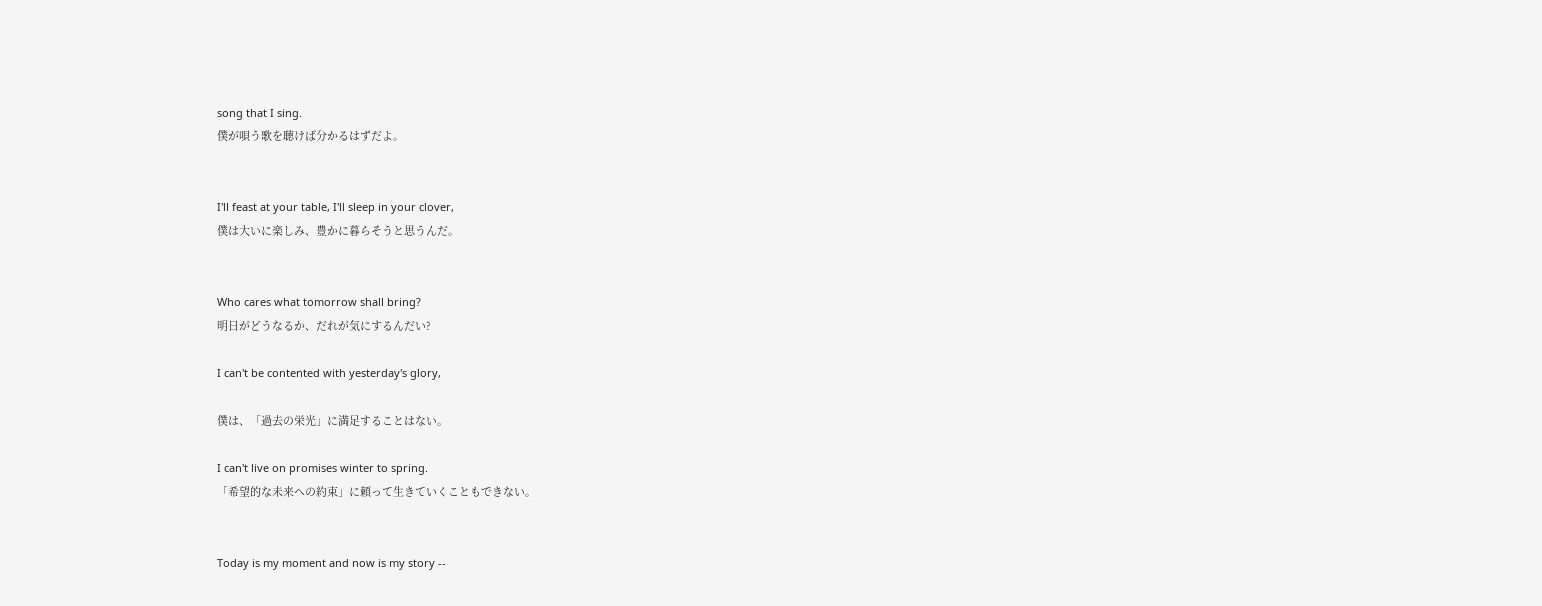song that I sing.
僕が唄う歌を聴けば分かるはずだよ。


I'll feast at your table, I'll sleep in your clover,
僕は大いに楽しみ、豊かに暮らそうと思うんだ。


Who cares what tomorrow shall bring?
明日がどうなるか、だれが気にするんだい?

I can't be contented with yesterday's glory,

僕は、「過去の栄光」に満足することはない。

I can't live on promises winter to spring.
「希望的な未来への約束」に頼って生きていくこともできない。


Today is my moment and now is my story --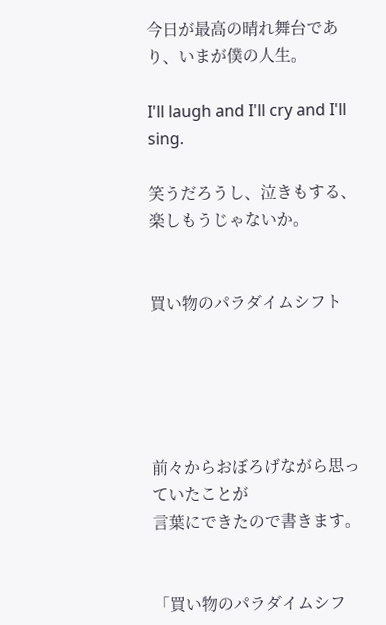今日が最高の晴れ舞台であり、いまが僕の人生。

I'll laugh and I'll cry and I'll sing.

笑うだろうし、泣きもする、楽しもうじゃないか。


買い物のパラダイムシフト





前々からおぼろげながら思っていたことが
言葉にできたので書きます。


「買い物のパラダイムシフ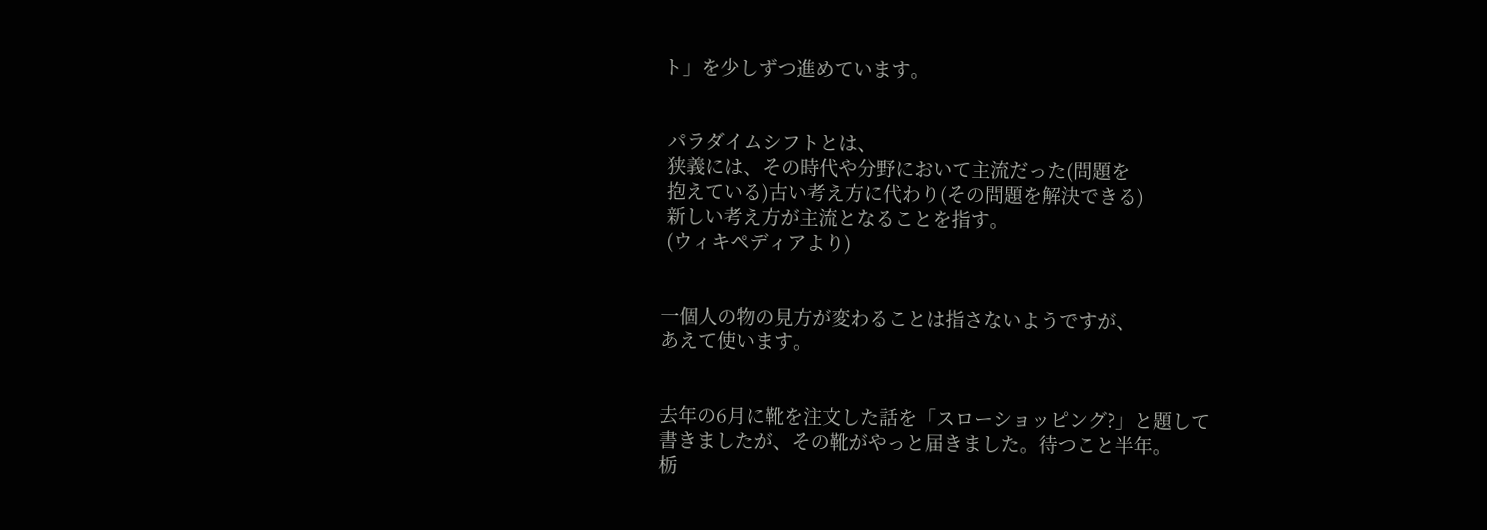ト」を少しずつ進めています。


 パラダイムシフトとは、
 狭義には、その時代や分野において主流だった(問題を
 抱えている)古い考え方に代わり(その問題を解決できる)
 新しい考え方が主流となることを指す。
 (ウィキペディアより)


一個人の物の見方が変わることは指さないようですが、
あえて使います。


去年の6月に靴を注文した話を「スローショッピング?」と題して
書きましたが、その靴がやっと届きました。待つこと半年。
栃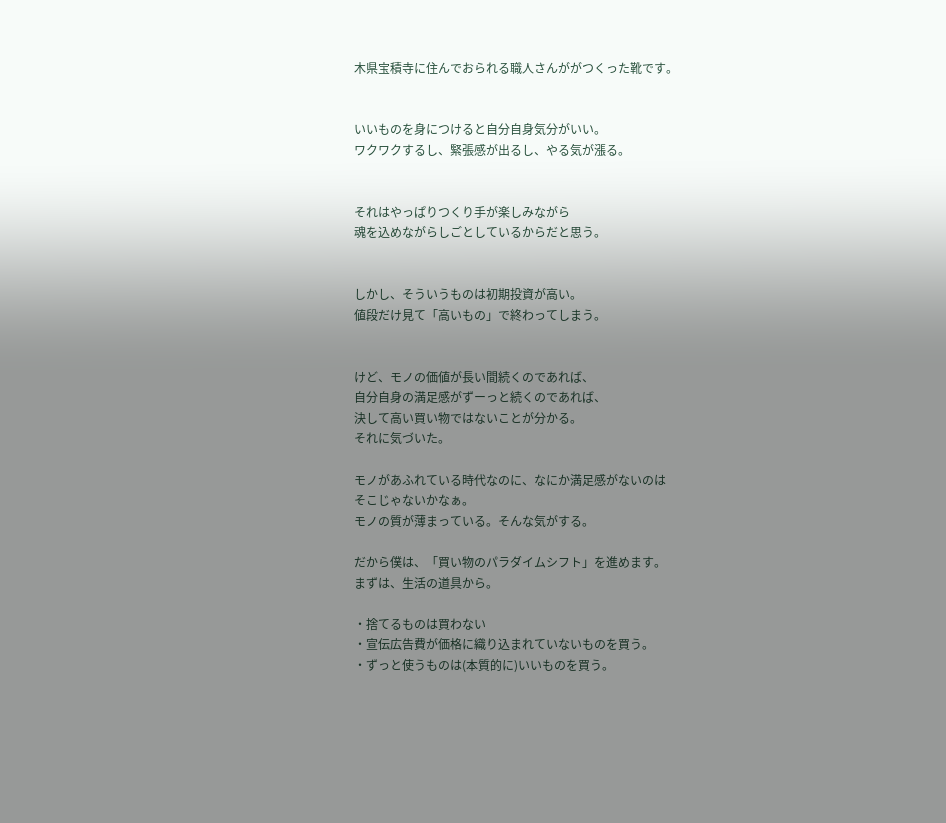木県宝積寺に住んでおられる職人さんががつくった靴です。


いいものを身につけると自分自身気分がいい。
ワクワクするし、緊張感が出るし、やる気が漲る。


それはやっぱりつくり手が楽しみながら
魂を込めながらしごとしているからだと思う。


しかし、そういうものは初期投資が高い。
値段だけ見て「高いもの」で終わってしまう。


けど、モノの価値が長い間続くのであれば、
自分自身の満足感がずーっと続くのであれば、
決して高い買い物ではないことが分かる。
それに気づいた。

モノがあふれている時代なのに、なにか満足感がないのは
そこじゃないかなぁ。
モノの質が薄まっている。そんな気がする。

だから僕は、「買い物のパラダイムシフト」を進めます。
まずは、生活の道具から。

・捨てるものは買わない
・宣伝広告費が価格に織り込まれていないものを買う。
・ずっと使うものは(本質的に)いいものを買う。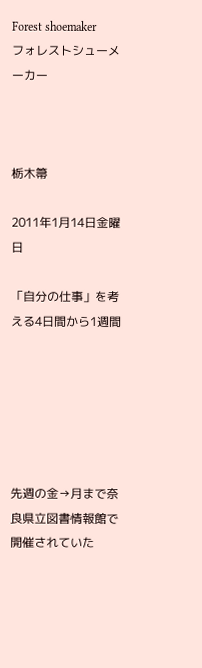Forest shoemaker
フォレストシューメーカー



栃木箒

2011年1月14日金曜日

「自分の仕事」を考える4日間から1週間






先週の金→月まで奈良県立図書情報館で開催されていた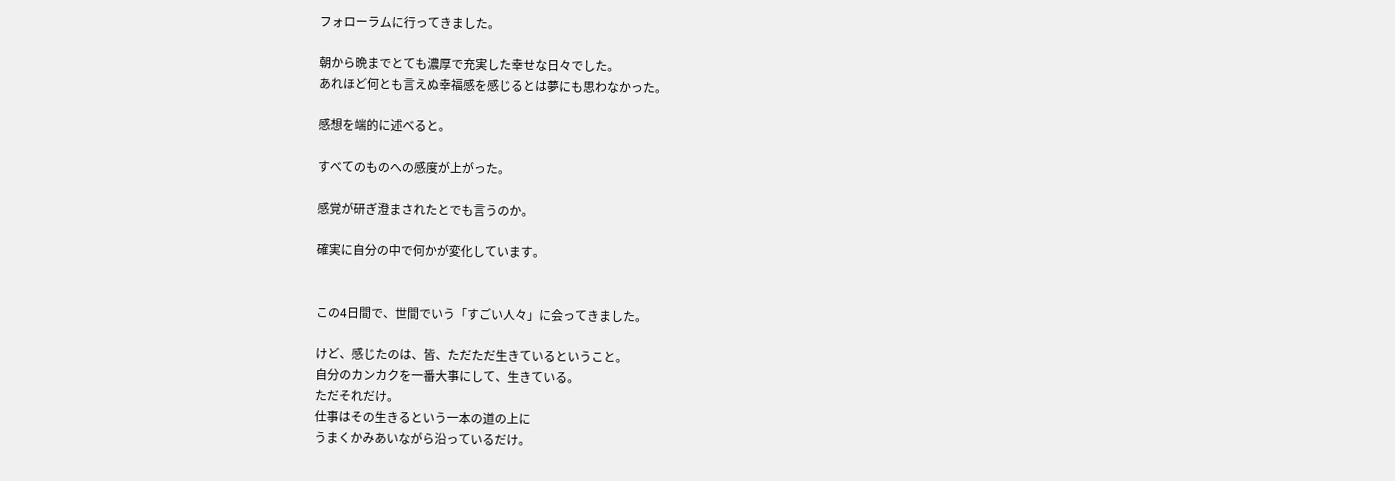フォローラムに行ってきました。

朝から晩までとても濃厚で充実した幸せな日々でした。
あれほど何とも言えぬ幸福感を感じるとは夢にも思わなかった。

感想を端的に述べると。

すべてのものへの感度が上がった。

感覚が研ぎ澄まされたとでも言うのか。

確実に自分の中で何かが変化しています。


この4日間で、世間でいう「すごい人々」に会ってきました。

けど、感じたのは、皆、ただただ生きているということ。
自分のカンカクを一番大事にして、生きている。
ただそれだけ。
仕事はその生きるという一本の道の上に
うまくかみあいながら沿っているだけ。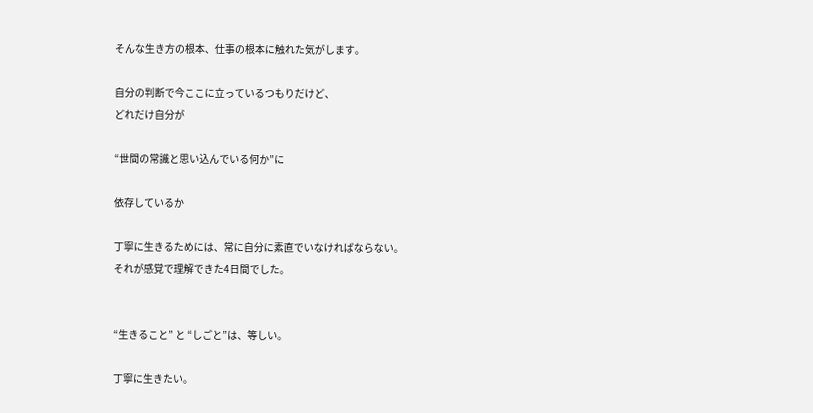そんな生き方の根本、仕事の根本に触れた気がします。

自分の判断で今ここに立っているつもりだけど、
どれだけ自分が

“世間の常識と思い込んでいる何か”に

依存しているか

丁寧に生きるためには、常に自分に素直でいなければならない。
それが感覚で理解できた4日間でした。


“生きること” と “しごと”は、等しい。

丁寧に生きたい。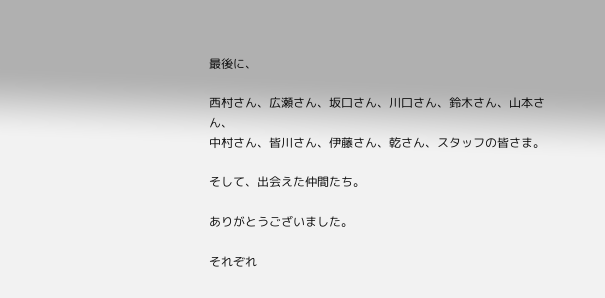最後に、

西村さん、広瀬さん、坂口さん、川口さん、鈴木さん、山本さん、
中村さん、皆川さん、伊藤さん、乾さん、スタッフの皆さま。

そして、出会えた仲間たち。

ありがとうございました。

それぞれ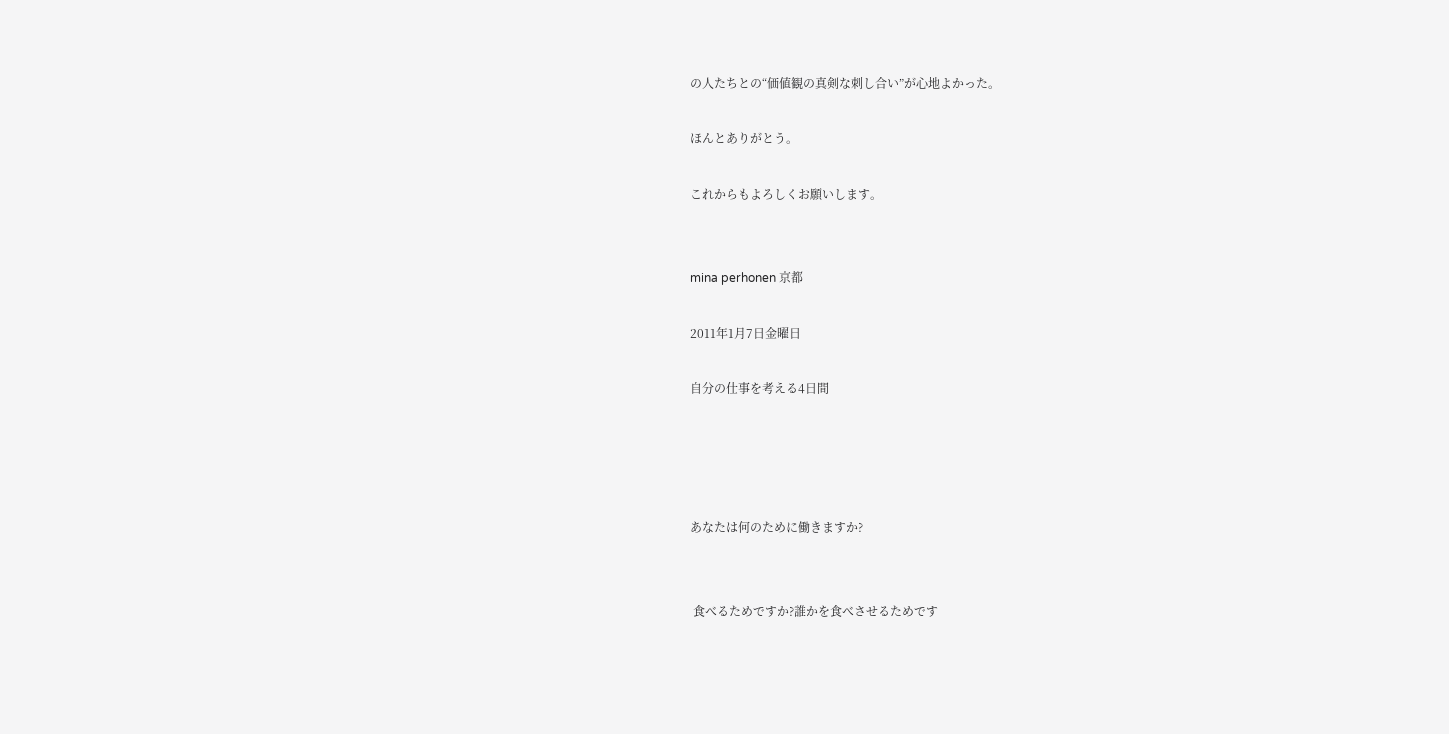の人たちとの“価値観の真剣な刺し合い”が心地よかった。

ほんとありがとう。

これからもよろしくお願いします。


mina perhonen 京都

2011年1月7日金曜日

自分の仕事を考える4日間




あなたは何のために働きますか?


 食べるためですか?誰かを食べさせるためです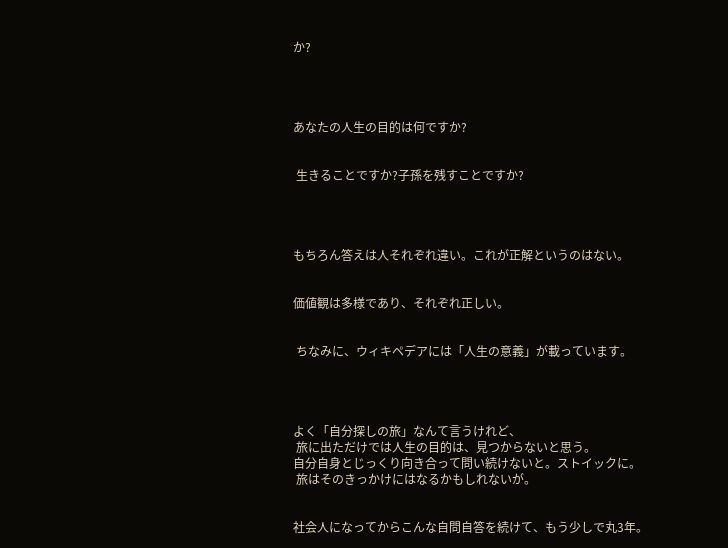か?




あなたの人生の目的は何ですか?


 生きることですか?子孫を残すことですか?




もちろん答えは人それぞれ違い。これが正解というのはない。


価値観は多様であり、それぞれ正しい。


 ちなみに、ウィキペデアには「人生の意義」が載っています。




よく「自分探しの旅」なんて言うけれど、
 旅に出ただけでは人生の目的は、見つからないと思う。
自分自身とじっくり向き合って問い続けないと。ストイックに。
 旅はそのきっかけにはなるかもしれないが。


社会人になってからこんな自問自答を続けて、もう少しで丸3年。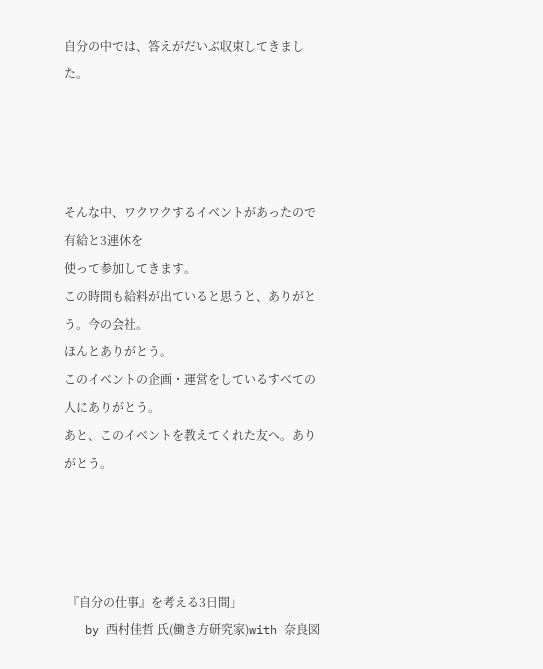自分の中では、答えがだいぶ収束してきました。




そんな中、ワクワクするイベントがあったので有給と3連休を
使って参加してきます。
この時間も給料が出ていると思うと、ありがとう。今の会社。
ほんとありがとう。
このイベントの企画・運営をしているすべての人にありがとう。
あと、このイベントを教えてくれた友へ。ありがとう。




 『自分の仕事』を考える3日間」
   by 西村佳哲 氏(働き方研究家)with 奈良図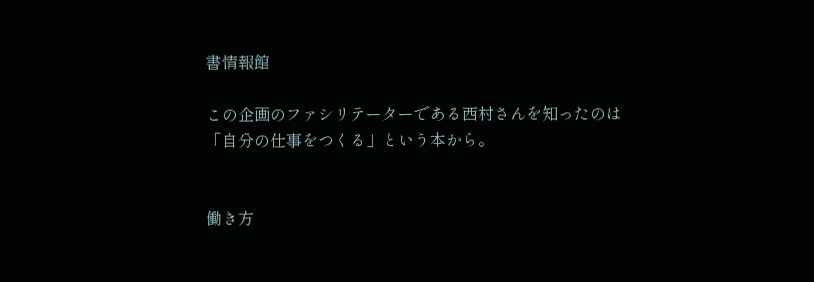書情報館

この企画のファシリテーターである西村さんを知ったのは
「自分の仕事をつくる」という本から。


働き方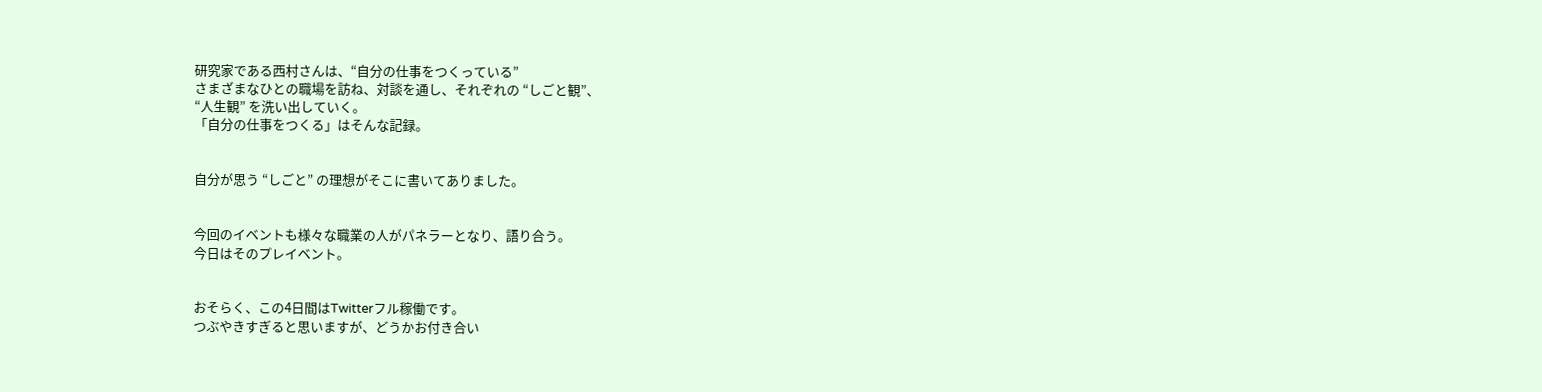研究家である西村さんは、“自分の仕事をつくっている”
さまざまなひとの職場を訪ね、対談を通し、それぞれの “しごと観”、
“人生観” を洗い出していく。
「自分の仕事をつくる」はそんな記録。


自分が思う “しごと” の理想がそこに書いてありました。


今回のイベントも様々な職業の人がパネラーとなり、語り合う。
今日はそのプレイベント。


おそらく、この4日間はTwitterフル稼働です。
つぶやきすぎると思いますが、どうかお付き合い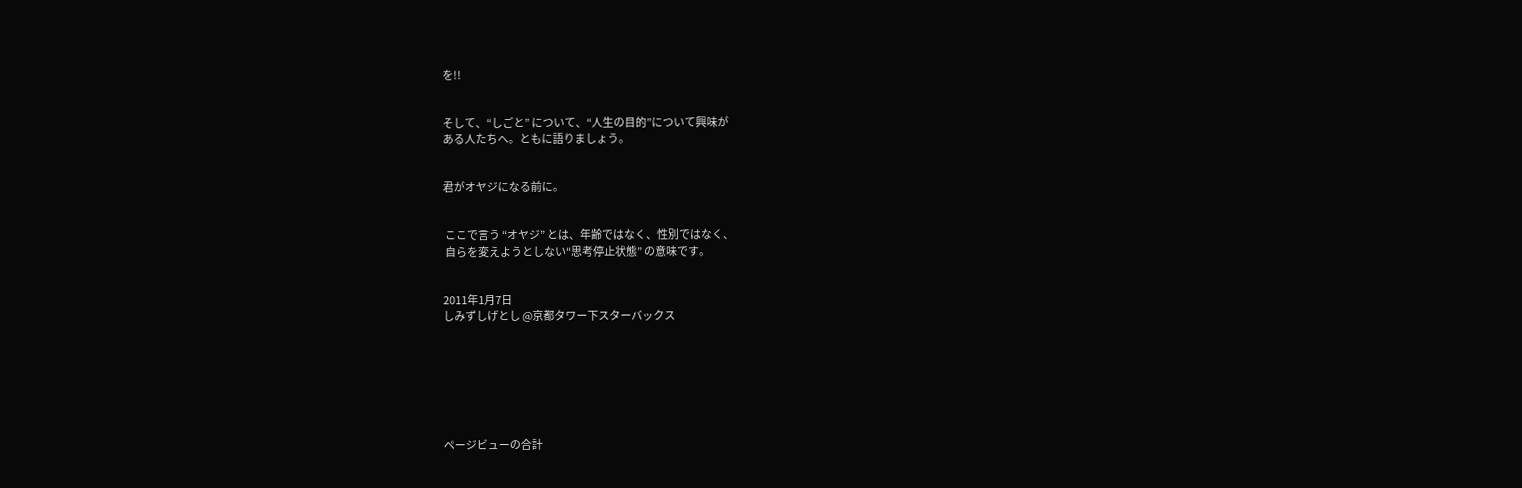を!!


そして、“しごと” について、“人生の目的”について興味が
ある人たちへ。ともに語りましょう。


君がオヤジになる前に。


 ここで言う “オヤジ” とは、年齢ではなく、性別ではなく、
 自らを変えようとしない“思考停止状態” の意味です。


2011年1月7日
しみずしげとし @京都タワー下スターバックス







ページビューの合計